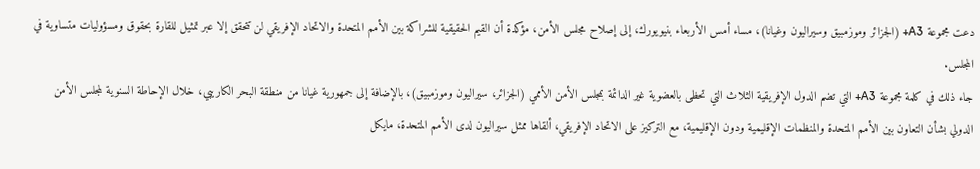دعت مجموعة A3+ (الجزائر وموزمبيق وسيراليون وغيانا)، مساء أمس الأربعاء بنيويورك، إلى إصلاح مجلس الأمن، مؤكدة أن القيم الحقيقية للشراكة بين الأمم المتحدة والاتحاد الإفريقي لن تتحقق إلا عبر تمثيل للقارة بحقوق ومسؤوليات متساوية في المجلس.
جاء ذلك في كلمة مجموعة A3+ التي تضم الدول الإفريقية الثلاث التي تحظى بالعضوية غير الدائمة بمجلس الأمن الأممي (الجزائر، سيراليون وموزمبيق)، بالإضافة إلى جمهورية غيانا من منطقة البحر الكاريبي، خلال الإحاطة السنوية لمجلس الأمن الدولي بشأن التعاون بين الأمم المتحدة والمنظمات الإقليمية ودون الإقليمية، مع التركيز على الاتحاد الإفريقي، ألقاها ممثل سيراليون لدى الأمم المتحدة، مايكل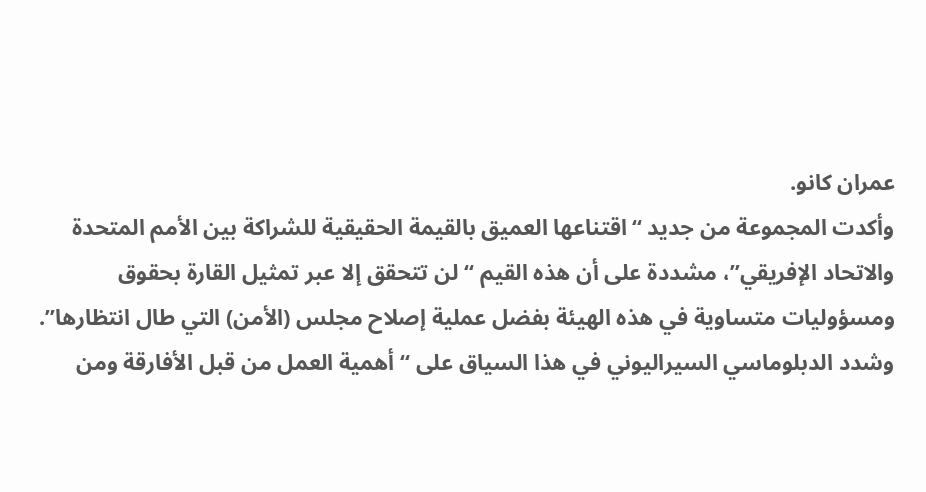عمران كانو.
وأكدت المجموعة من جديد “اقتناعها العميق بالقيمة الحقيقية للشراكة بين الأمم المتحدة والاتحاد الإفريقي”، مشددة على أن هذه القيم “لن تتحقق إلا عبر تمثيل القارة بحقوق ومسؤوليات متساوية في هذه الهيئة بفضل عملية إصلاح مجلس (الأمن) التي طال انتظارها”.
وشدد الدبلوماسي السيراليوني في هذا السياق على “أهمية العمل من قبل الأفارقة ومن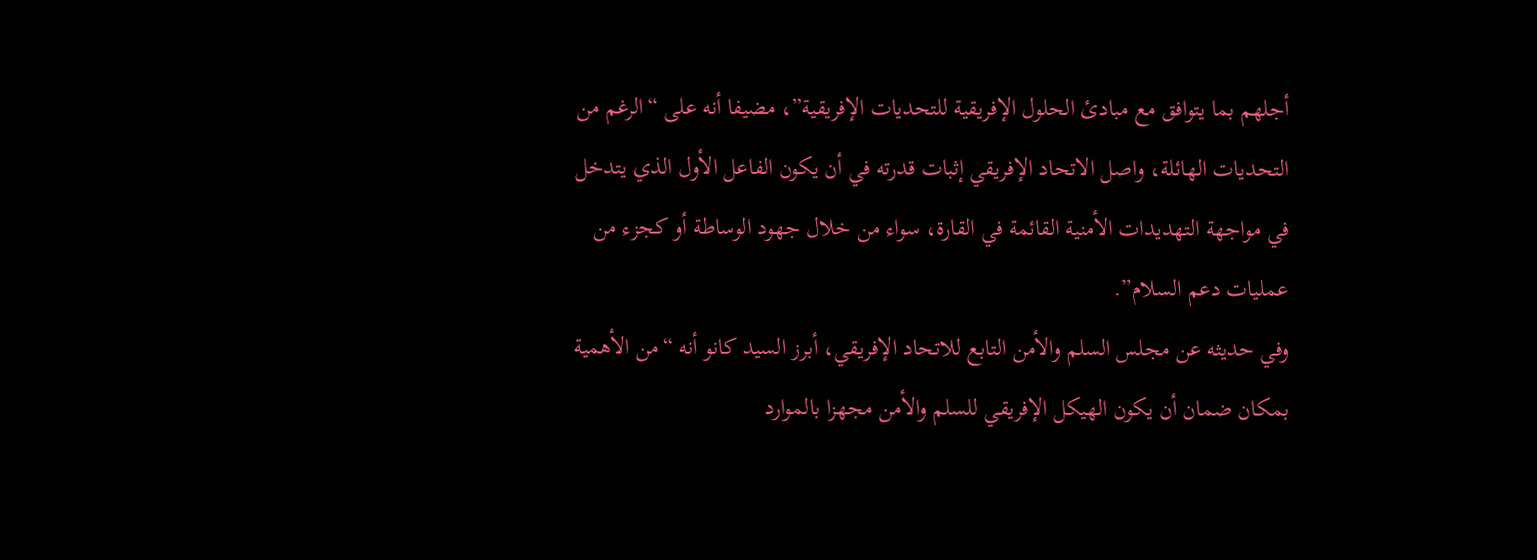أجلهم بما يتوافق مع مبادئ الحلول الإفريقية للتحديات الإفريقية”، مضيفا أنه على “الرغم من التحديات الهائلة، واصل الاتحاد الإفريقي إثبات قدرته في أن يكون الفاعل الأول الذي يتدخل في مواجهة التهديدات الأمنية القائمة في القارة، سواء من خلال جهود الوساطة أو كجزء من عمليات دعم السلام”.
وفي حديثه عن مجلس السلم والأمن التابع للاتحاد الإفريقي، أبرز السيد كانو أنه “من الأهمية بمكان ضمان أن يكون الهيكل الإفريقي للسلم والأمن مجهزا بالموارد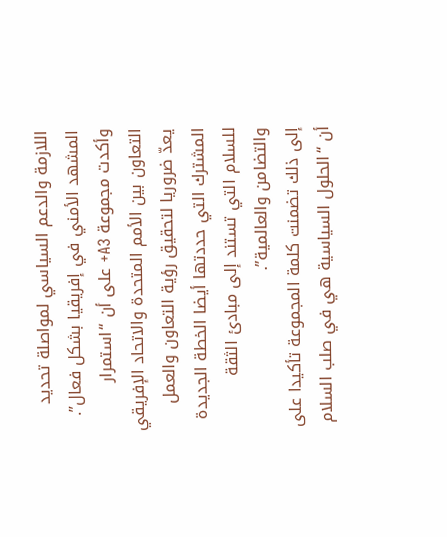اللازمة والدعم السياسي لمواصلة تحديد المشهد الأمني في إفريقيا بشكل فعال”.
وأكدت مجموعة A3+ على أن “استمرار التعاون بين الأمم المتحدة والاتحاد الإفريقي يعدّ ضروريا لتحقيق رؤية التعاون والعمل المشترك التي حددتها أيضا الخطة الجديدة للسلام التي تستند إلى مبادئ الثقة والتضامن والعالمية”.
إلى ذلك تضمنت كلمة المجموعة تأكيدا على أن “الحلول السياسية هي في صلب السلام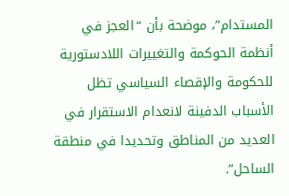المستدام”، موضحة بأن “العجز في أنظمة الحوكمة والتغييرات اللادستورية للحكومة والإقصاء السياسي تظل الأسباب الدفينة لانعدام الاستقرار في العديد من المناطق وتحديدا في منطقة الساحل”.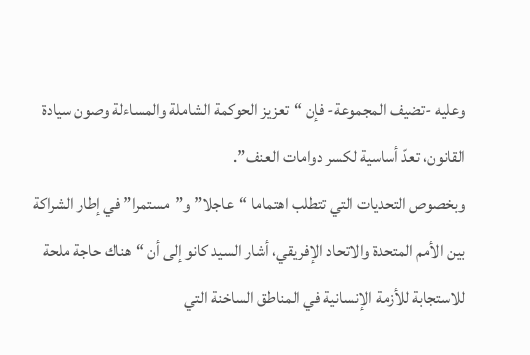وعليه -تضيف المجموعة- فإن “تعزيز الحوكمة الشاملة والمساءلة وصون سيادة القانون، تعدّ أساسية لكسر دوامات العنف”.
وبخصوص التحديات التي تتطلب اهتماما “عاجلا” و”مستمرا” في إطار الشراكة بين الأمم المتحدة والاتحاد الإفريقي، أشار السيد كانو إلى أن “هناك حاجة ملحة للاستجابة للأزمة الإنسانية في المناطق الساخنة التي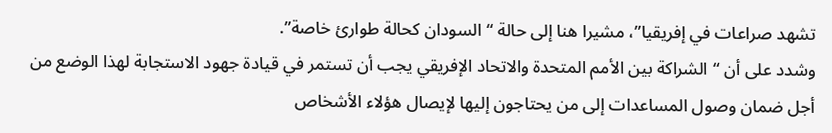تشهد صراعات في إفريقيا”، مشيرا هنا إلى حالة “السودان كحالة طوارئ خاصة”.
وشدد على أن “الشراكة بين الأمم المتحدة والاتحاد الإفريقي يجب أن تستمر في قيادة جهود الاستجابة لهذا الوضع من أجل ضمان وصول المساعدات إلى من يحتاجون إليها لإيصال هؤلاء الأشخاص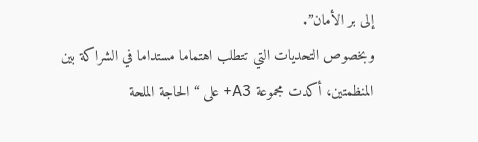إلى بر الأمان”.
وبخصوص التحديات التي تتطلب اهتماما مستداما في الشراكة بين المنظمتين، أكدت مجموعة A3+ على “الحاجة الملحة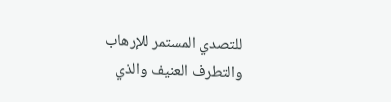للتصدي المستمر للإرهاب والتطرف العنيف والذي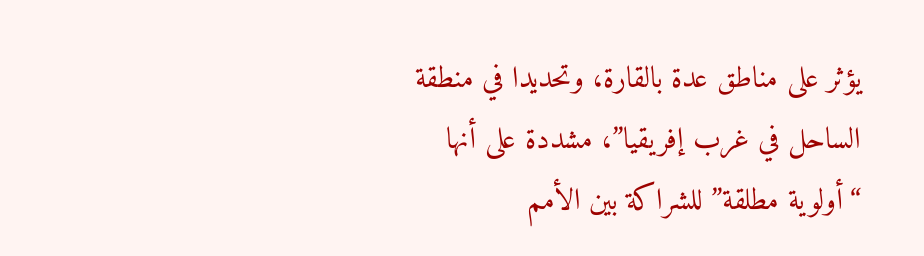يؤثر على مناطق عدة بالقارة، وتحديدا في منطقة الساحل في غرب إفريقيا”، مشددة على أنها “أولوية مطلقة” للشراكة بين الأمم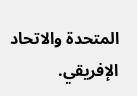المتحدة والاتحاد الإفريقي.